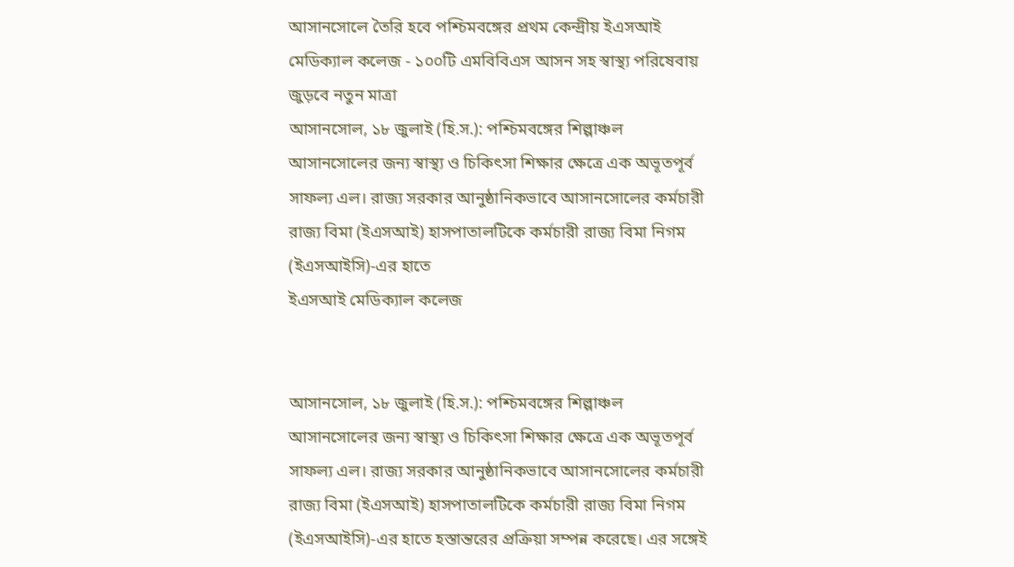আসানসোলে তৈরি হবে পশ্চিমবঙ্গের প্রথম কেন্দ্রীয় ইএসআই মেডিক্যাল কলেজ - ১০০টি এমবিবিএস আসন সহ স্বাস্থ্য পরিষেবায় জুড়বে নতুন মাত্রা
আসানসোল, ১৮ জুলাই (হি.স.): পশ্চিমবঙ্গের শিল্পাঞ্চল আসানসোলের জন্য স্বাস্থ্য ও চিকিৎসা শিক্ষার ক্ষেত্রে এক অভূতপূর্ব সাফল্য এল। রাজ্য সরকার আনুষ্ঠানিকভাবে আসানসোলের কর্মচারী রাজ্য বিমা (ইএসআই) হাসপাতালটিকে কর্মচারী রাজ্য বিমা নিগম (ইএসআইসি)-এর হাতে
ইএসআই মেডিক্যাল কলেজ


আসানসোল, ১৮ জুলাই (হি.স.): পশ্চিমবঙ্গের শিল্পাঞ্চল আসানসোলের জন্য স্বাস্থ্য ও চিকিৎসা শিক্ষার ক্ষেত্রে এক অভূতপূর্ব সাফল্য এল। রাজ্য সরকার আনুষ্ঠানিকভাবে আসানসোলের কর্মচারী রাজ্য বিমা (ইএসআই) হাসপাতালটিকে কর্মচারী রাজ্য বিমা নিগম (ইএসআইসি)-এর হাতে হস্তান্তরের প্রক্রিয়া সম্পন্ন করেছে। এর সঙ্গেই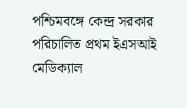পশ্চিমবঙ্গে কেন্দ্র সরকার পরিচালিত প্রথম ইএসআই মেডিক্যাল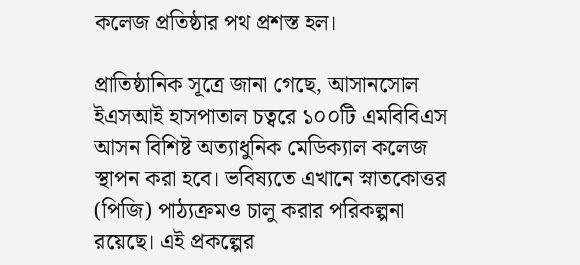কলেজ প্রতিষ্ঠার পথ প্রশস্ত হল।

প্রাতিষ্ঠানিক সূত্রে জানা গেছে, আসানসোল ইএসআই হাসপাতাল চত্বরে ১০০টি এমবিবিএস আসন বিশিষ্ট অত্যাধুনিক মেডিক্যাল কলেজ স্থাপন করা হবে। ভবিষ্যতে এখানে স্নাতকোত্তর (পিজি) পাঠ্যক্রমও চালু করার পরিকল্পনা রয়েছে। এই প্রকল্পের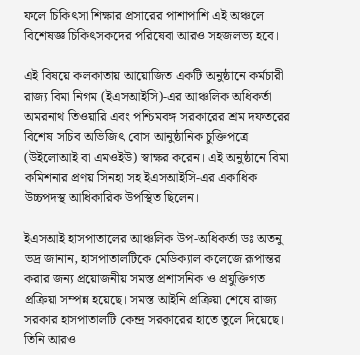ফলে চিকিৎসা শিক্ষার প্রসারের পাশাপাশি এই অঞ্চলে বিশেষজ্ঞ চিকিৎসকদের পরিষেবা আরও সহজলভ্য হবে।

এই বিষয়ে কলকাতায় আয়োজিত একটি অনুষ্ঠানে কর্মচারী রাজ্য বিমা নিগম (ইএসআইসি)-এর আঞ্চলিক অধিকর্তা অমরনাথ তিওয়ারি এবং পশ্চিমবঙ্গ সরকারের শ্রম দফতরের বিশেষ সচিব অভিজিৎ বোস আনুষ্ঠানিক চুক্তিপত্রে (উইলোআই বা এমওইউ) স্বাক্ষর করেন। এই অনুষ্ঠানে বিমা কমিশনার প্রণয় সিনহা সহ ইএসআইসি-এর একাধিক উচ্চপদস্থ আধিকারিক উপস্থিত ছিলেন।

ইএসআই হাসপাতালের আঞ্চলিক উপ-অধিকর্তা ডঃ অতনু ভদ্র জানান, হাসপাতালটিকে মেডিক্যাল কলেজে রূপান্তর করার জন্য প্রয়োজনীয় সমস্ত প্রশাসনিক ও প্রযুক্তিগত প্রক্রিয়া সম্পন্ন হয়েছে। সমস্ত আইনি প্রক্রিয়া শেষে রাজ্য সরকার হাসপাতালটি কেন্দ্র সরকারের হাতে তুলে দিয়েছে। তিনি আরও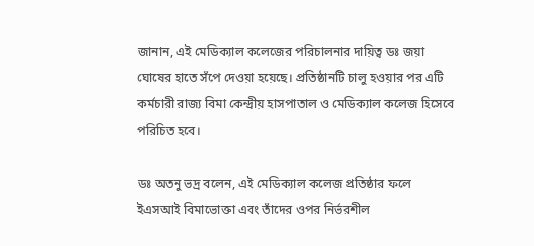জানান, এই মেডিক্যাল কলেজের পরিচালনার দায়িত্ব ডঃ জয়া ঘোষের হাতে সঁপে দেওয়া হয়েছে। প্রতিষ্ঠানটি চালু হওয়ার পর এটি কর্মচারী রাজ্য বিমা কেন্দ্রীয় হাসপাতাল ও মেডিক্যাল কলেজ হিসেবে পরিচিত হবে।

ডঃ অতনু ভদ্র বলেন, এই মেডিক্যাল কলেজ প্রতিষ্ঠার ফলে ইএসআই বিমাভোক্তা এবং তাঁদের ওপর নির্ভরশীল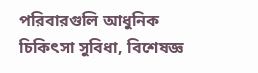পরিবারগুলি আধুনিক চিকিৎসা সুবিধা, বিশেষজ্ঞ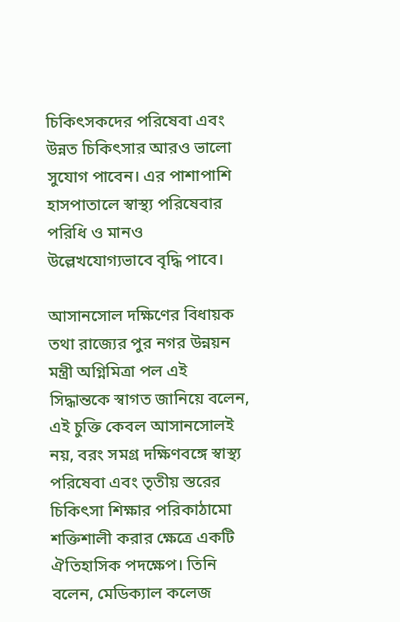চিকিৎসকদের পরিষেবা এবং উন্নত চিকিৎসার আরও ভালো সুযোগ পাবেন। এর পাশাপাশি হাসপাতালে স্বাস্থ্য পরিষেবার পরিধি ও মানও উল্লেখযোগ্যভাবে বৃদ্ধি পাবে।

আসানসোল দক্ষিণের বিধায়ক তথা রাজ্যের পুর নগর উন্নয়ন মন্ত্রী অগ্নিমিত্রা পল এই সিদ্ধান্তকে স্বাগত জানিয়ে বলেন, এই চুক্তি কেবল আসানসোলই নয়, বরং সমগ্র দক্ষিণবঙ্গে স্বাস্থ্য পরিষেবা এবং তৃতীয় স্তরের চিকিৎসা শিক্ষার পরিকাঠামো শক্তিশালী করার ক্ষেত্রে একটি ঐতিহাসিক পদক্ষেপ। তিনি বলেন, মেডিক্যাল কলেজ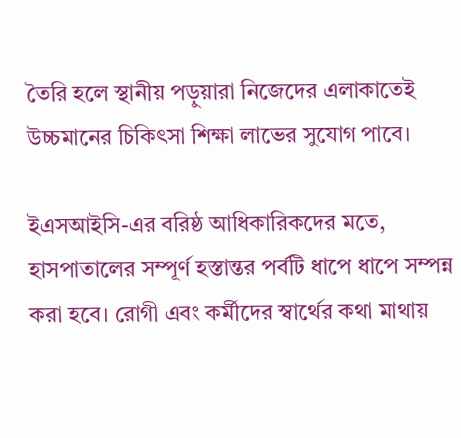তৈরি হলে স্থানীয় পড়ুয়ারা নিজেদের এলাকাতেই উচ্চমানের চিকিৎসা শিক্ষা লাভের সুযোগ পাবে।

ইএসআইসি-এর বরিষ্ঠ আধিকারিকদের মতে, হাসপাতালের সম্পূর্ণ হস্তান্তর পর্বটি ধাপে ধাপে সম্পন্ন করা হবে। রোগী এবং কর্মীদের স্বার্থের কথা মাথায়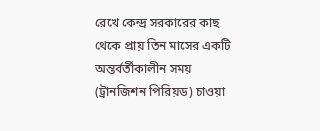রেখে কেন্দ্র সরকারের কাছ থেকে প্রায় তিন মাসের একটি অন্তর্বর্তীকালীন সময় (ট্রানজিশন পিরিয়ড) চাওয়া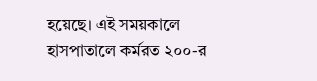হয়েছে। এই সময়কালে হাসপাতালে কর্মরত ২০০-র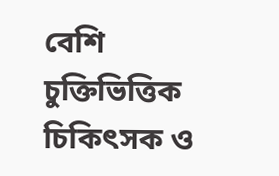বেশি চুক্তিভিত্তিক চিকিৎসক ও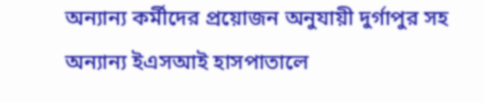অন্যান্য কর্মীদের প্রয়োজন অনুযায়ী দুর্গাপুর সহ অন্যান্য ইএসআই হাসপাতালে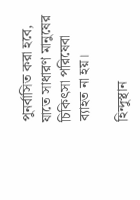পুনর্বাসিত করা হবে, যাতে সাধারণ মানুষের চিকিৎসা পরিষেবা ব্যাহত না হয়।

হিন্দুস্থান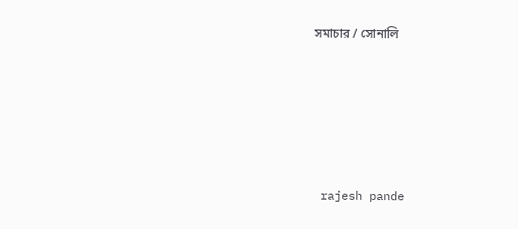সমাচার / সোনালি






 rajesh pande